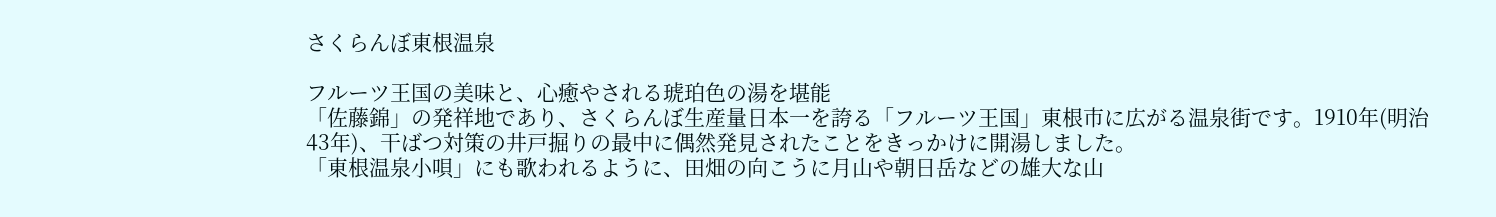さくらんぼ東根温泉

フルーツ王国の美味と、心癒やされる琥珀色の湯を堪能
「佐藤錦」の発祥地であり、さくらんぼ生産量日本一を誇る「フルーツ王国」東根市に広がる温泉街です。1910年(明治43年)、干ばつ対策の井戸掘りの最中に偶然発見されたことをきっかけに開湯しました。
「東根温泉小唄」にも歌われるように、田畑の向こうに月山や朝日岳などの雄大な山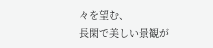々を望む、
長閑で美しい景観が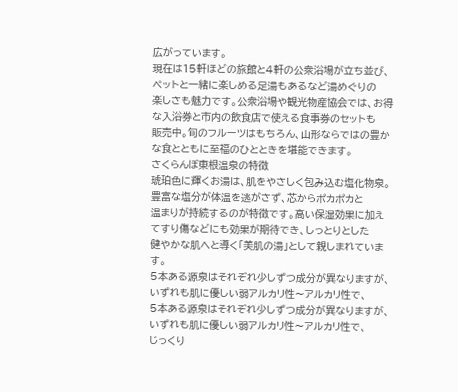広がっています。
現在は15軒ほどの旅館と4軒の公衆浴場が立ち並び、ペットと一緒に楽しめる足湯もあるなど湯めぐりの
楽しさも魅力です。公衆浴場や観光物産協会では、お得な入浴券と市内の飲食店で使える食事券のセットも
販売中。旬のフルーツはもちろん、山形ならではの豊かな食とともに至福のひとときを堪能できます。
さくらんぼ東根温泉の特徴
琥珀色に輝くお湯は、肌をやさしく包み込む塩化物泉。豊富な塩分が体温を逃がさず、芯からポカポカと
温まりが持続するのが特徴です。高い保湿効果に加えてすり傷などにも効果が期待でき、しっとりとした
健やかな肌へと導く「美肌の湯」として親しまれています。
5本ある源泉はそれぞれ少しずつ成分が異なりますが、いずれも肌に優しい弱アルカリ性〜アルカリ性で、
5本ある源泉はそれぞれ少しずつ成分が異なりますが、いずれも肌に優しい弱アルカリ性〜アルカリ性で、
じっくり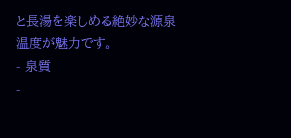と長湯を楽しめる絶妙な源泉温度が魅力です。
- 泉質
-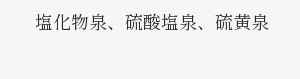塩化物泉、硫酸塩泉、硫黄泉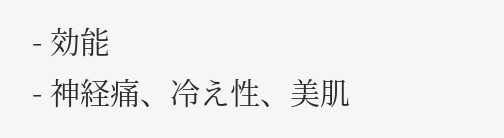- 効能
- 神経痛、冷え性、美肌